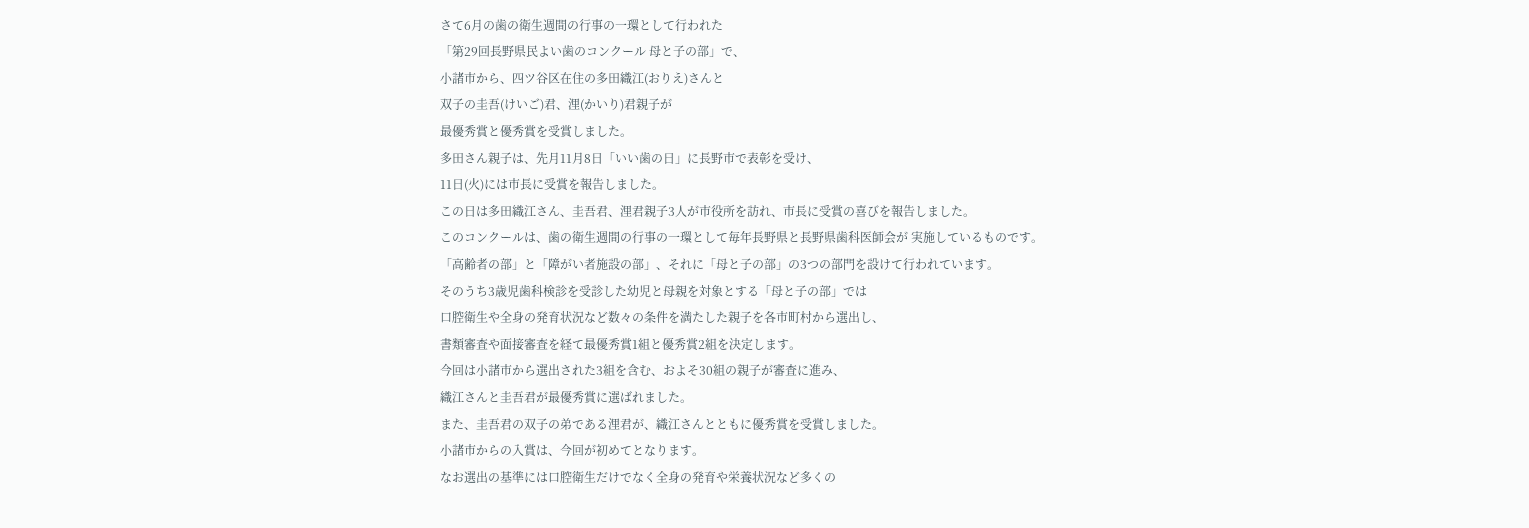さて6月の歯の衛生週間の行事の一環として行われた
「第29回長野県民よい歯のコンクール 母と子の部」で、
小諸市から、四ツ谷区在住の多田織江(おりえ)さんと
双子の圭吾(けいご)君、浬(かいり)君親子が
最優秀賞と優秀賞を受賞しました。
多田さん親子は、先月11月8日「いい歯の日」に長野市で表彰を受け、
11日(火)には市長に受賞を報告しました。
この日は多田織江さん、圭吾君、浬君親子3人が市役所を訪れ、市長に受賞の喜びを報告しました。
このコンクールは、歯の衛生週間の行事の一環として毎年長野県と長野県歯科医師会が 実施しているものです。
「高齢者の部」と「障がい者施設の部」、それに「母と子の部」の3つの部門を設けて行われています。
そのうち3歳児歯科検診を受診した幼児と母親を対象とする「母と子の部」では
口腔衛生や全身の発育状況など数々の条件を満たした親子を各市町村から選出し、
書類審査や面接審査を経て最優秀賞1組と優秀賞2組を決定します。
今回は小諸市から選出された3組を含む、およそ30組の親子が審査に進み、
織江さんと圭吾君が最優秀賞に選ばれました。
また、圭吾君の双子の弟である浬君が、織江さんとともに優秀賞を受賞しました。
小諸市からの入賞は、今回が初めてとなります。
なお選出の基準には口腔衛生だけでなく全身の発育や栄養状況など多くの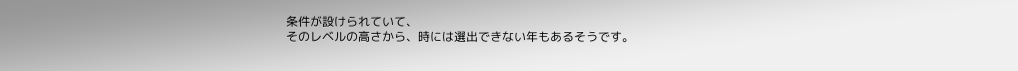条件が設けられていて、
そのレベルの高さから、時には選出できない年もあるそうです。